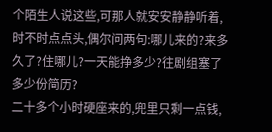个陌生人说这些,可那人就安安静静听着,时不时点点头,偶尔问两句:哪儿来的?来多久了?住哪儿?一天能挣多少?往剧组塞了多少份简历?
二十多个小时硬座来的,兜里只剩一点钱,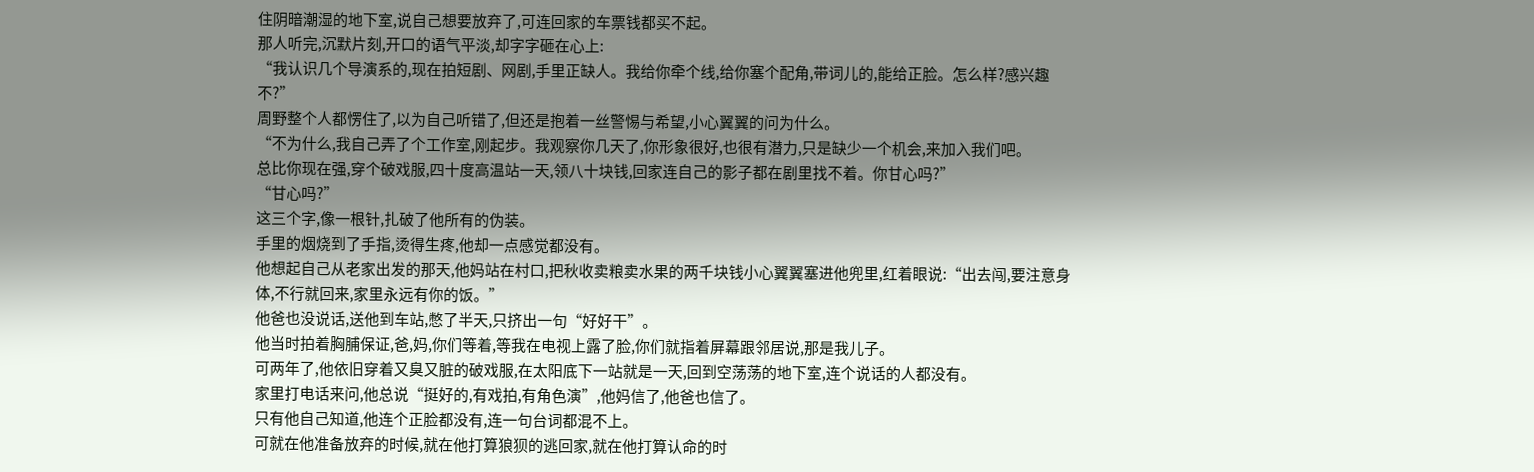住阴暗潮湿的地下室,说自己想要放弃了,可连回家的车票钱都买不起。
那人听完,沉默片刻,开口的语气平淡,却字字砸在心上:
“我认识几个导演系的,现在拍短剧、网剧,手里正缺人。我给你牵个线,给你塞个配角,带词儿的,能给正脸。怎么样?感兴趣不?”
周野整个人都愣住了,以为自己听错了,但还是抱着一丝警惕与希望,小心翼翼的问为什么。
“不为什么,我自己弄了个工作室,刚起步。我观察你几天了,你形象很好,也很有潜力,只是缺少一个机会,来加入我们吧。
总比你现在强,穿个破戏服,四十度高温站一天,领八十块钱,回家连自己的影子都在剧里找不着。你甘心吗?”
“甘心吗?”
这三个字,像一根针,扎破了他所有的伪装。
手里的烟烧到了手指,烫得生疼,他却一点感觉都没有。
他想起自己从老家出发的那天,他妈站在村口,把秋收卖粮卖水果的两千块钱小心翼翼塞进他兜里,红着眼说:“出去闯,要注意身体,不行就回来,家里永远有你的饭。”
他爸也没说话,送他到车站,憋了半天,只挤出一句“好好干”。
他当时拍着胸脯保证,爸,妈,你们等着,等我在电视上露了脸,你们就指着屏幕跟邻居说,那是我儿子。
可两年了,他依旧穿着又臭又脏的破戏服,在太阳底下一站就是一天,回到空荡荡的地下室,连个说话的人都没有。
家里打电话来问,他总说“挺好的,有戏拍,有角色演”,他妈信了,他爸也信了。
只有他自己知道,他连个正脸都没有,连一句台词都混不上。
可就在他准备放弃的时候,就在他打算狼狈的逃回家,就在他打算认命的时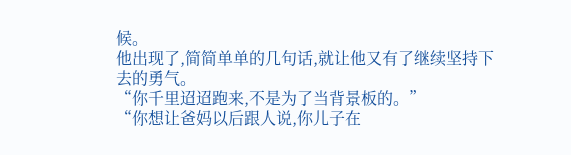候。
他出现了,简简单单的几句话,就让他又有了继续坚持下去的勇气。
“你千里迢迢跑来,不是为了当背景板的。”
“你想让爸妈以后跟人说,你儿子在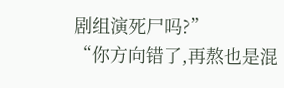剧组演死尸吗?”
“你方向错了,再熬也是混